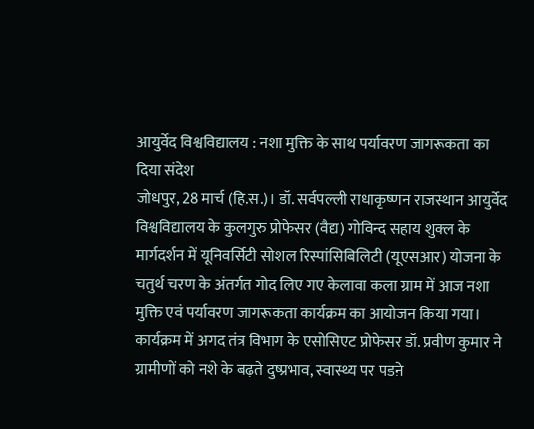आयुर्वेद विश्वविद्यालय : नशा मुक्ति के साथ पर्यावरण जागरूकता का दिया संदेश
जोधपुर, 28 मार्च (हि.स.)। डॉ. सर्वपल्ली राधाकृष्णन राजस्थान आयुर्वेद विश्वविद्यालय के कुलगुरु प्रोफेसर (वैद्य) गोविन्द सहाय शुक्ल के मार्गदर्शन में यूनिवर्सिटी सोशल रिस्पांसिबिलिटी (यूएसआर) योजना के चतुर्थ चरण के अंतर्गत गोद लिए गए केलावा कला ग्राम में आज नशा मुक्ति एवं पर्यावरण जागरूकता कार्यक्रम का आयोजन किया गया।
कार्यक्रम में अगद तंत्र विभाग के एसोसिएट प्रोफेसर डॉ. प्रवीण कुमार ने ग्रामीणों को नशे के बढ़ते दुष्प्रभाव, स्वास्थ्य पर पडऩे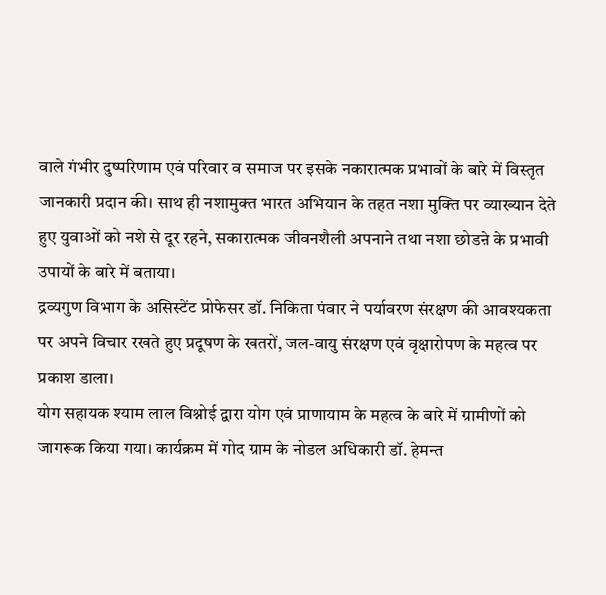वाले गंभीर दुष्परिणाम एवं परिवार व समाज पर इसके नकारात्मक प्रभावों के बारे में विस्तृत जानकारी प्रदान की। साथ ही नशामुक्त भारत अभियान के तहत नशा मुक्ति पर व्याख्यान देते हुए युवाओं को नशे से दूर रहने, सकारात्मक जीवनशैली अपनाने तथा नशा छोडऩे के प्रभावी उपायों के बारे में बताया।
द्रव्यगुण विभाग के असिस्टेंट प्रोफेसर डॉ. निकिता पंवार ने पर्यावरण संरक्षण की आवश्यकता पर अपने विचार रखते हुए प्रदूषण के खतरों, जल-वायु संरक्षण एवं वृक्षारोपण के महत्व पर प्रकाश डाला।
योग सहायक श्याम लाल विश्नोई द्वारा योग एवं प्राणायाम के महत्व के बारे में ग्रामीणों को जागरूक किया गया। कार्यक्रम में गोद ग्राम के नोडल अधिकारी डॉ. हेमन्त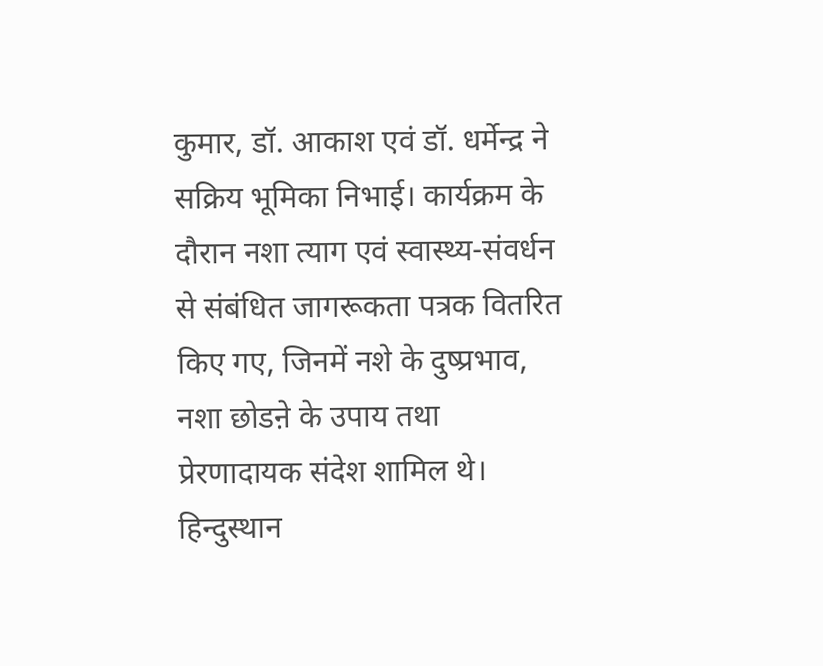कुमार, डॉ. आकाश एवं डॉ. धर्मेन्द्र ने सक्रिय भूमिका निभाई। कार्यक्रम के दौरान नशा त्याग एवं स्वास्थ्य-संवर्धन से संबंधित जागरूकता पत्रक वितरित किए गए, जिनमें नशे के दुष्प्रभाव, नशा छोडऩे के उपाय तथा प्रेरणादायक संदेश शामिल थे।
हिन्दुस्थान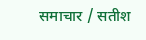समाचार / सतीश